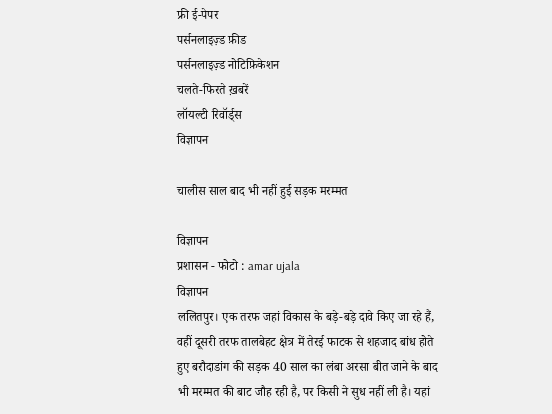फ्री ई-पेपर
पर्सनलाइज़्ड फ़ीड
पर्सनलाइज़्ड नोटिफ़िकेशन
चलते-फिरते ख़बरें
लॉयल्टी रिवॉर्ड्स
विज्ञापन

चालीस साल बाद भी नहीं हुई सड़क मरम्मत

विज्ञापन
प्रशासन - फोटो : amar ujala
विज्ञापन
ललितपुर। एक तरफ जहां विकास के बड़े-बड़े दावे किए जा रहे हैं, वहीं दूसरी तरफ तालबेहट क्षेत्र में तेरई फाटक से शहजाद बांध होते हुए बरौदाडांग की सड़क 40 साल का लंबा अरसा बीत जाने के बाद भी मरम्मत की बाट जौह रही है, पर किसी ने सुध नहीं ली है। यहां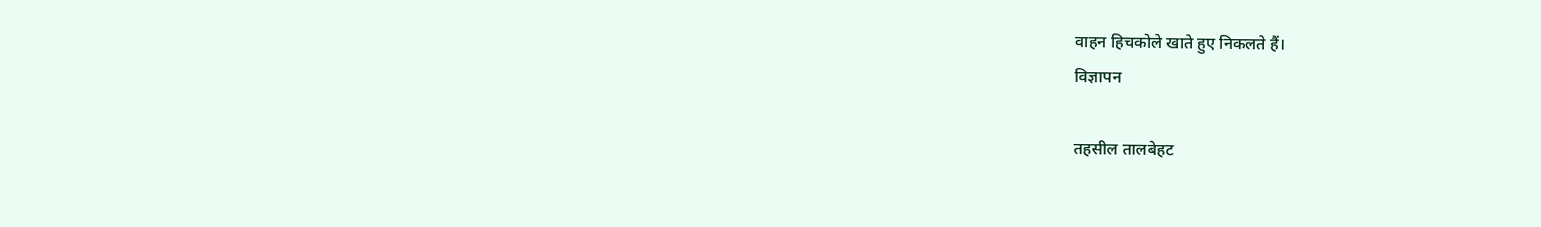वाहन हिचकोले खाते हुए निकलते हैं।
विज्ञापन

तहसील तालबेहट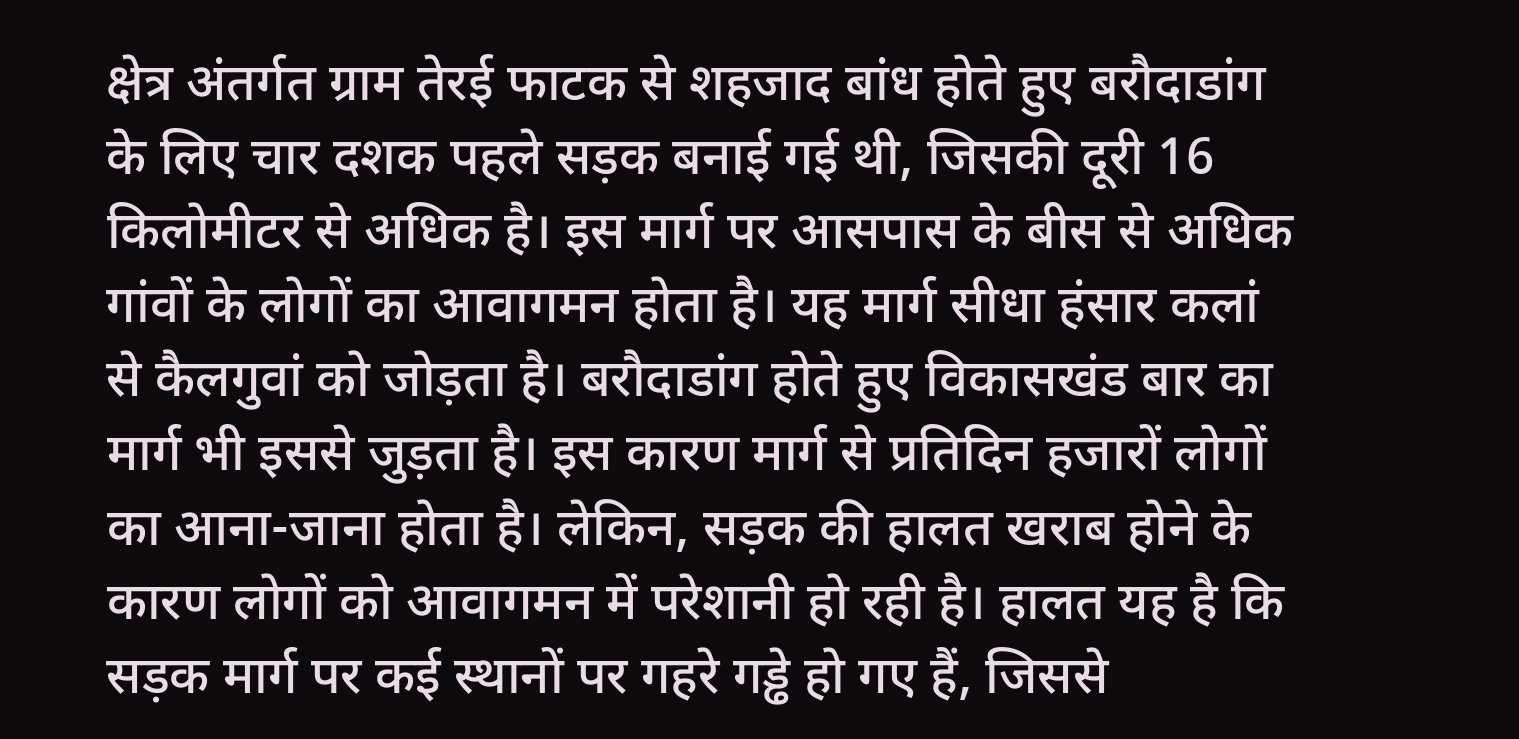क्षेत्र अंतर्गत ग्राम तेरई फाटक से शहजाद बांध होते हुए बरौदाडांग के लिए चार दशक पहले सड़क बनाई गई थी, जिसकी दूरी 16 किलोमीटर से अधिक है। इस मार्ग पर आसपास के बीस से अधिक गांवों के लोगों का आवागमन होता है। यह मार्ग सीधा हंसार कलां से कैलगुवां को जोड़ता है। बरौदाडांग होते हुए विकासखंड बार का मार्ग भी इससे जुड़ता है। इस कारण मार्ग से प्रतिदिन हजारों लोगों का आना-जाना होता है। लेकिन, सड़क की हालत खराब होने के कारण लोगों को आवागमन में परेशानी हो रही है। हालत यह है कि सड़क मार्ग पर कई स्थानों पर गहरे गड्ढे हो गए हैं, जिससे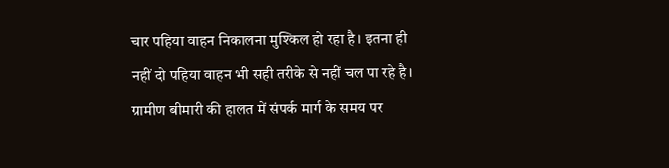चार पहिया वाहन निकालना मुश्किल हो रहा है। इतना ही नहीं दो पहिया वाहन भी सही तरीके से नहीं चल पा रहे है। ग्रामीण बीमारी की हालत में संपर्क मार्ग के समय पर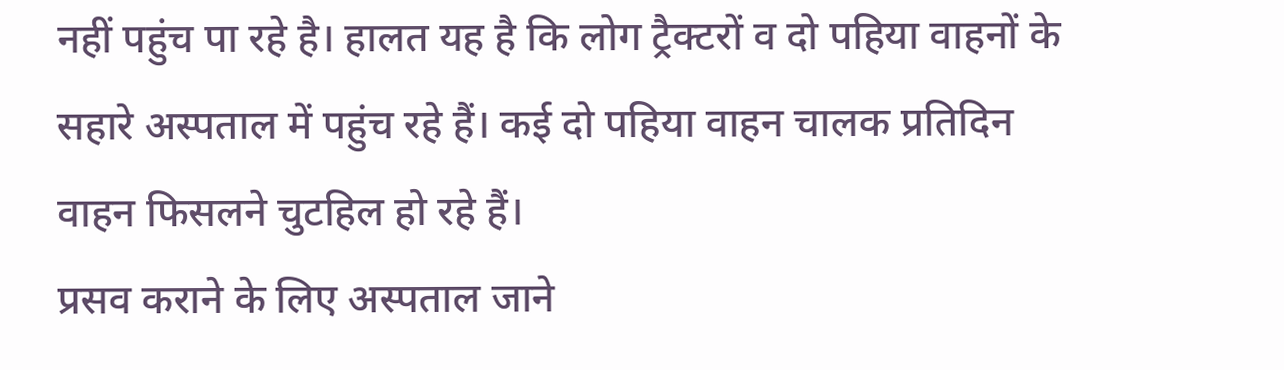नहीं पहुंच पा रहे है। हालत यह है कि लोग ट्रैक्टरों व दो पहिया वाहनों के सहारे अस्पताल में पहुंच रहे हैं। कई दो पहिया वाहन चालक प्रतिदिन वाहन फिसलने चुटहिल हो रहे हैं।
प्रसव कराने के लिए अस्पताल जाने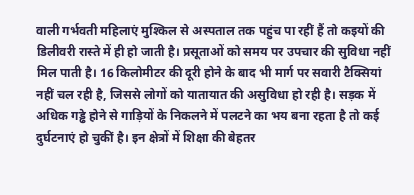वाली गर्भवती महिलाएं मुश्किल से अस्पताल तक पहुंच पा रहीं हैं तो कइयों की डिलीवरी रास्ते में ही हो जाती है। प्रसूताओं को समय पर उपचार की सुविधा नहीं मिल पाती है। 16 किलोमीटर की दूरी होने के बाद भी मार्ग पर सवारी टैक्सियां नहीं चल रही है, जिससे लोगों को यातायात की असुविधा हो रही है। सड़क में अधिक गड्ढे होने से गाड़ियों के निकलने में पलटने का भय बना रहता है तो कई दुर्घटनाएं हो चुकीं है। इन क्षेत्रों में शिक्षा की बेहतर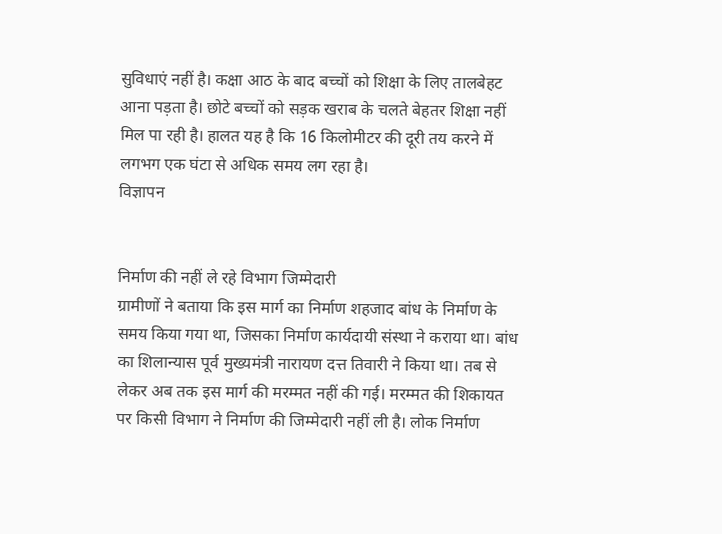सुविधाएं नहीं है। कक्षा आठ के बाद बच्चों को शिक्षा के लिए तालबेहट आना पड़ता है। छोटे बच्चों को सड़क खराब के चलते बेहतर शिक्षा नहीं मिल पा रही है। हालत यह है कि 16 किलोमीटर की दूरी तय करने में लगभग एक घंटा से अधिक समय लग रहा है।
विज्ञापन


निर्माण की नहीं ले रहे विभाग जिम्मेदारी
ग्रामीणों ने बताया कि इस मार्ग का निर्माण शहजाद बांध के निर्माण के समय किया गया था, जिसका निर्माण कार्यदायी संस्था ने कराया था। बांध का शिलान्यास पूर्व मुख्यमंत्री नारायण दत्त तिवारी ने किया था। तब से लेकर अब तक इस मार्ग की मरम्मत नहीं की गई। मरम्मत की शिकायत पर किसी विभाग ने निर्माण की जिम्मेदारी नहीं ली है। लोक निर्माण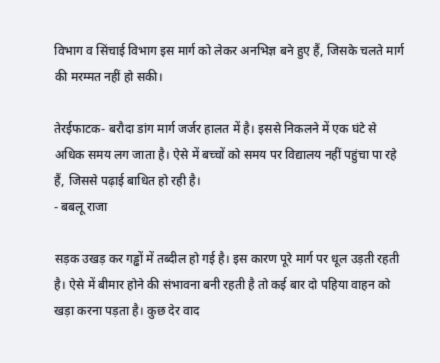विभाग व सिंचाई विभाग इस मार्ग को लेकर अनभिज्ञ बने हुए हैं, जिसके चलते मार्ग की मरम्मत नहीं हो सकी।

तेरईफाटक- बरौदा डांग मार्ग जर्जर हालत में है। इससे निकलने में एक घंटे से अधिक समय लग जाता है। ऐसे में बच्चों को समय पर विद्यालय नहीं पहुंचा पा रहे हैं, जिससे पढ़ाई बाधित हो रही है।
- बबलू राजा

सड़क उखड़ कर गड्ढों में तब्दील हो गई है। इस कारण पूरे मार्ग पर धूल उड़ती रहती है। ऐसे में बीमार होने की संभावना बनी रहती है तो कई बार दो पहिया वाहन को खड़ा करना पड़ता है। कुछ देर वाद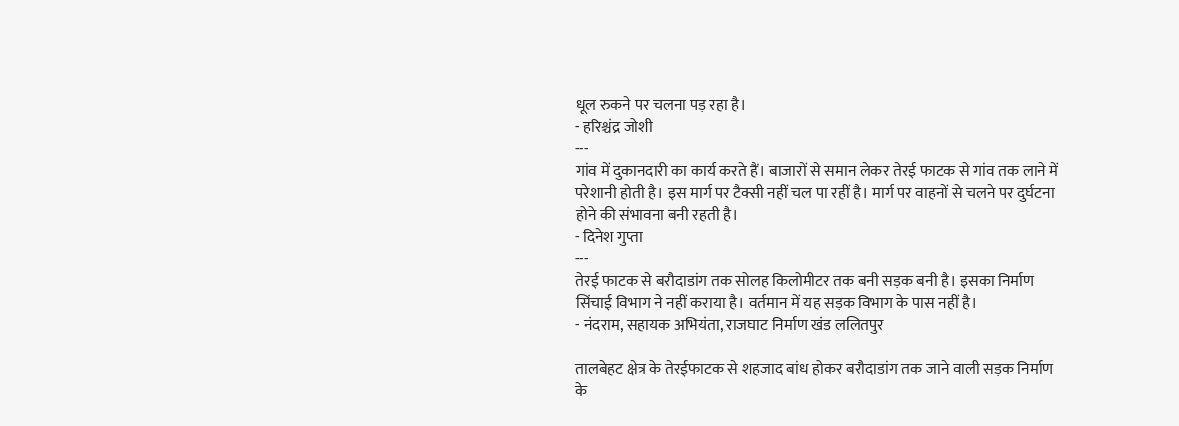धूल रुकने पर चलना पड़ रहा है।
- हरिश्चंद्र जोशी
---
गांव में दुकानदारी का कार्य करते हैं। बाजारों से समान लेकर तेरई फाटक से गांव तक लाने में परेशानी होती है। इस मार्ग पर टैक्सी नहीं चल पा रहीं है। मार्ग पर वाहनों से चलने पर दुर्घटना होने की संभावना बनी रहती है।
- दिनेश गुप्ता
---
तेरई फाटक से बरौदाडांग तक सोलह किलोमीटर तक बनी सड़क बनी है। इसका निर्माण सिंचाई विभाग ने नहीं कराया है। वर्तमान में यह सड़क विभाग के पास नहीं है।
- नंदराम, सहायक अभियंता, राजघाट निर्माण खंड ललितपुर

तालबेहट क्षेत्र के तेरईफाटक से शहजाद बांध होकर बरौदाडांग तक जाने वाली सड़क निर्माण के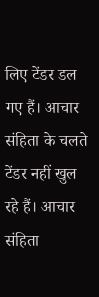लिए टेंडर डल गए हैं। आचार संहिता के चलते टेंडर नहीं खुल रहे हैं। आचार संहिता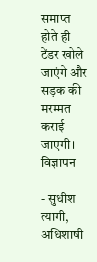समाप्त होते ही टेंडर खोले जाएंगे और सड़क की मरम्मत कराई जाएगी।
विज्ञापन

- सुधीश त्यागी, अधिशाषी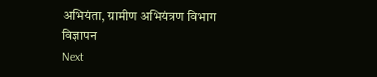अभियंता, ग्रामीण अभियंत्रण विभाग
विज्ञापन
Next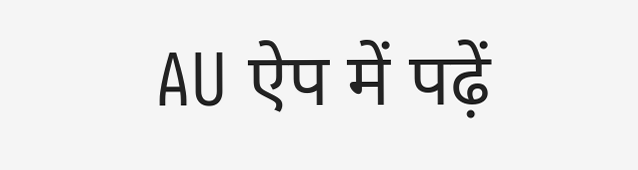AU ऐप में पढ़ें